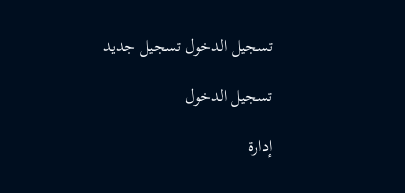تسجيل الدخول تسجيل جديد

تسجيل الدخول

إدارة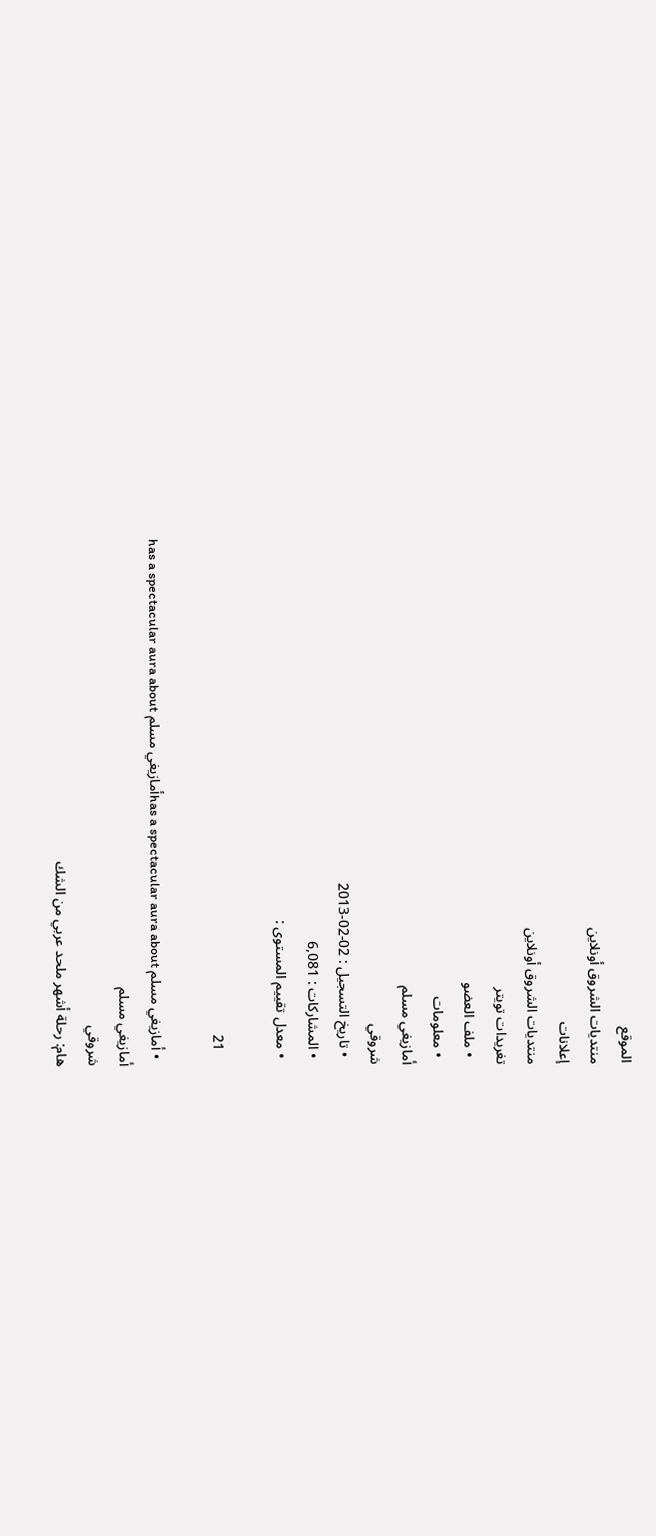الموقع
منتديات الشروق أونلاين
إعلانات
منتديات الشروق أونلاين
تغريدات تويتر
  • ملف العضو
  • معلومات
أمازيغي مسلم
شروقي
  • تاريخ التسجيل : 02-02-2013
  • المشاركات : 6,081
  • معدل تقييم المستوى :

    21

  • أمازيغي مسلم has a spectacular aura aboutأمازيغي مسلم has a spectacular aura about
أمازيغي مسلم
شروقي
هام: رحلة أشهر ملحد عربي من الشك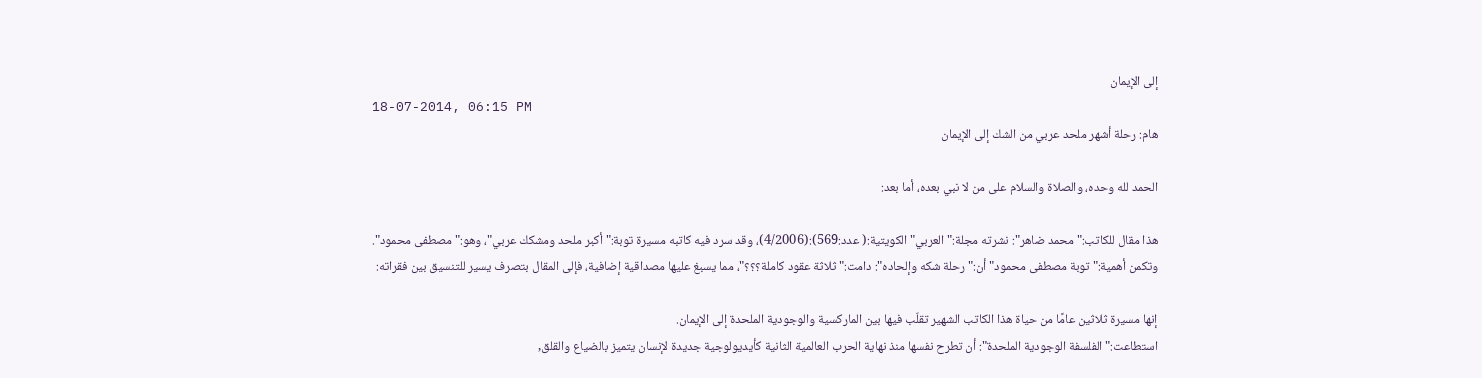إلى الإيمان
18-07-2014, 06:15 PM
هام: رحلة أشهر ملحد عربي من الشك إلى الإيمان

الحمد لله وحده، والصلاة والسلام على من لا نبي بعده، أما بعد:

هذا مقال للكاتب:" محمد ضاهر": نشرته مجلة:" العربي" الكويتية:( عدد:569):(4/2006)، وقد سرد فيه كاتبه مسيرة توبة:" أكبر ملحد ومشكك عربي"، وهو:" مصطفى محمود".
وتكمن أهمية:" توبة مصطفى محمود" أن:" رحلة شكه وإلحاده": دامت:" ثلاثة عقود كاملة؟؟؟"، مما يسبغ عليها مصداقية إضافية، فإلى المقال بتصرف يسير للتنسيق بين فقراته:

إنها مسيرة ثلاثين عامًا من حياة هذا الكاتب الشهير تقلّب فيها بين الماركسية والوجودية الملحدة إلى الإيمان.
استطاعت:" الفلسفة الوجودية الملحدة": أن تطرح نفسها منذ نهاية الحرب العالمية الثانية كأيديولوجية جديدة لإنسان يتميز بالضياع والقلق,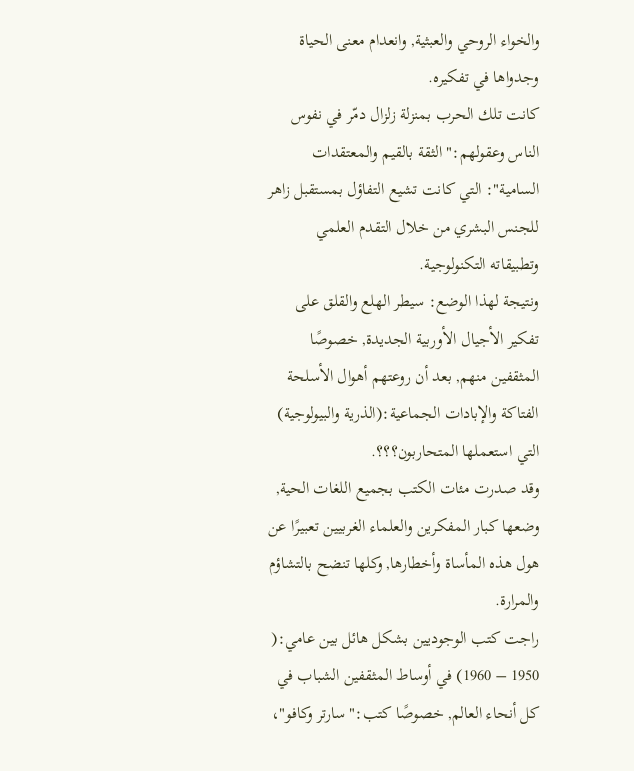والخواء الروحي والعبثية, وانعدام معنى الحياة وجدواها في تفكيره.
كانت تلك الحرب بمنزلة زلزال دمّر في نفوس الناس وعقولهم:" الثقة بالقيم والمعتقدات السامية": التي كانت تشيع التفاؤل بمستقبل زاهر للجنس البشري من خلال التقدم العلمي وتطبيقاته التكنولوجية.
ونتيجة لهذا الوضع: سيطر الهلع والقلق على تفكير الأجيال الأوربية الجديدة, خصوصًا المثقفين منهم, بعد أن روعتهم أهوال الأسلحة الفتاكة والإبادات الجماعية:(الذرية والبيولوجية) التي استعملها المتحاربون؟؟؟.
وقد صدرت مئات الكتب بجميع اللغات الحية, وضعها كبار المفكرين والعلماء الغربيين تعبيرًا عن هول هذه المأساة وأخطارها, وكلها تنضح بالتشاؤم والمرارة.
راجت كتب الوجوديين بشكل هائل بين عامي:( 1950 – 1960) في أوساط المثقفين الشباب في كل أنحاء العالم, خصوصًا كتب:" سارتر وكافو"،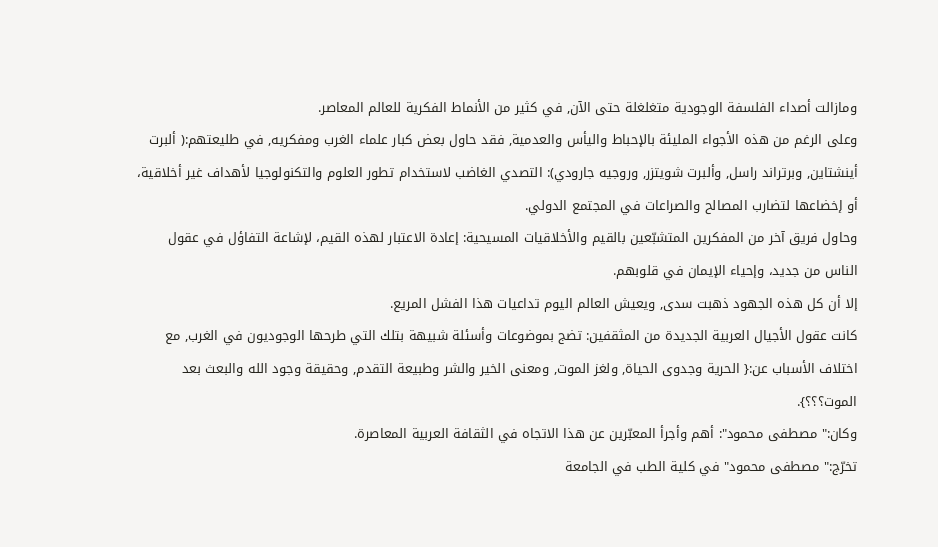ومازالت أصداء الفلسفة الوجودية متغلغلة حتى الآن, في كثير من الأنماط الفكرية للعالم المعاصر.
وعلى الرغم من هذه الأجواء المليئة بالإحباط واليأس والعدمية, فقد حاول بعض كبار علماء الغرب ومفكريه, في طليعتهم:( ألبرت أينشتاين, وبرتراند راسل, وألبرت شويتزر, وروجيه جارودي): التصدي الغاضب لاستخدام تطور العلوم والتكنولوجيا لأهداف غير أخلاقية، أو إخضاعها لتضارب المصالح والصراعات في المجتمع الدولي.
وحاول فريق آخر من المفكرين المتشبّعين بالقيم والأخلاقيات المسيحية: إعادة الاعتبار لهذه القيم، لإشاعة التفاؤل في عقول الناس من جديد، وإحياء الإيمان في قلوبهم.
إلا أن كل هذه الجهود ذهبت سدى, ويعيش العالم اليوم تداعيات هذا الفشل المريع.
كانت عقول الأجيال العربية الجديدة من المثقفين: تضج بموضوعات وأسئلة شبيهة بتلك التي طرحها الوجوديون في الغرب, مع اختلاف الأسباب عن:{ الحرية وجدوى الحياة, ولغز الموت, ومعنى الخير والشر وطبيعة التقدم, وحقيقة وجود الله والبعث بعد الموت؟؟؟}.
وكان:" مصطفى محمود": أهم وأجرأ المعبّرين عن هذا الاتجاه في الثقافة العربية المعاصرة.
تخرّج:" مصطفى محمود" في كلية الطب في الجامعة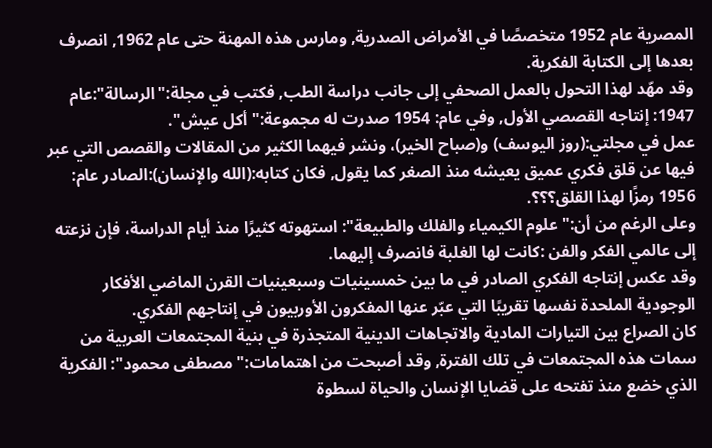المصرية عام 1952 متخصصًا في الأمراض الصدرية, ومارس هذه المهنة حتى عام 1962, انصرف بعدها إلى الكتابة الفكرية.
وقد مهّد لهذا التحول بالعمل الصحفي إلى جانب دراسة الطب, فكتب في مجلة:"الرسالة":عام 1947: إنتاجه القصصي الأول, وفي عام: 1954 صدرت له مجموعة:" أكل عيش".
عمل في مجلتي:(روز اليوسف) و(صباح الخير)، ونشر فيهما الكثير من المقالات والقصص التي عبر فيها عن قلق فكري عميق يعيشه منذ الصغر كما يقول, فكان كتابه:(الله والإنسان):الصادر عام: 1956 رمزًا لهذا القلق؟؟؟.
وعلى الرغم من أن:" علوم الكيمياء والفلك والطبيعة": استهوته كثيرًا منذ أيام الدراسة، فإن نزعته إلى عالمي الفكر والفن :كانت لها الغلبة فانصرف إليهما.
وقد عكس إنتاجه الفكري الصادر في ما بين خمسينيات وسبعينيات القرن الماضي الأفكار الوجودية الملحدة نفسها تقريبًا التي عبّر عنها المفكرون الأوربيون في إنتاجهم الفكري.
كان الصراع بين التيارات المادية والاتجاهات الدينية المتجذرة في بنية المجتمعات العربية من سمات هذه المجتمعات في تلك الفترة, وقد أصبحت من اهتمامات:" مصطفى محمود": الفكرية الذي خضع منذ تفتحه على قضايا الإنسان والحياة لسطوة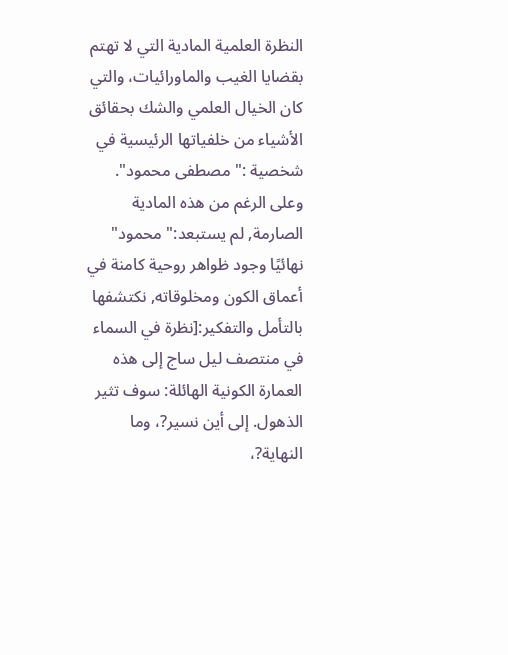النظرة العلمية المادية التي لا تهتم بقضايا الغيب والماورائيات، والتي كان الخيال العلمي والشك بحقائق الأشياء من خلفياتها الرئيسية في شخصية :" مصطفى محمود".
وعلى الرغم من هذه المادية الصارمة, لم يستبعد:" محمود" نهائيًا وجود ظواهر روحية كامنة في أعماق الكون ومخلوقاته, نكتشفها بالتأمل والتفكير:[نظرة في السماء في منتصف ليل ساج إلى هذه العمارة الكونية الهائلة: سوف تثير الذهول. إلى أين نسير?، وما النهاية?،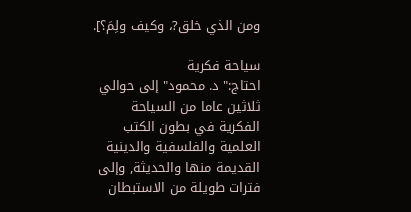ومن الذي خلق?، وكيف ولِمَ؟].

سياحة فكرية
احتاج:" د. محمود" إلى حوالي ثلاثين عاما من السياحة الفكرية في بطون الكتب العلمية والفلسفية والدينية القديمة منها والحديثة, وإلى فترات طويلة من الاستبطان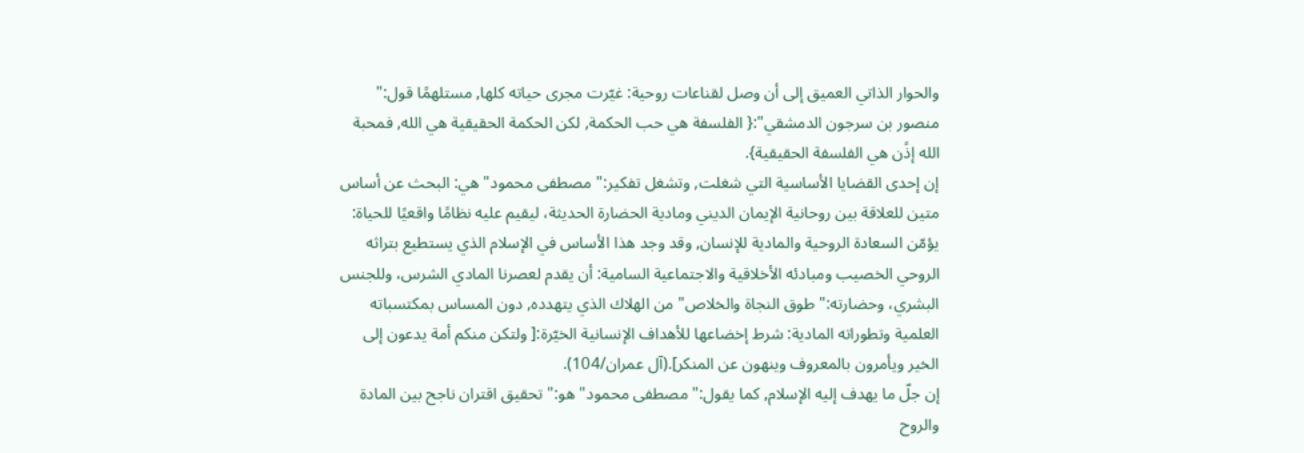والحوار الذاتي العميق إلى أن وصل لقناعات روحية: غيّرت مجرى حياته كلها, مستلهمًا قول:" منصور بن سرجون الدمشقي":{ الفلسفة هي حب الحكمة, لكن الحكمة الحقيقية هي الله, فمحبة الله إذًن هي الفلسفة الحقيقية}.
إن إحدى القضايا الأساسية التي شغلت, وتشغل تفكير:" مصطفى محمود" هي: البحث عن أساس متين للعلاقة بين روحانية الإيمان الديني ومادية الحضارة الحديثة، ليقيم عليه نظامًا واقعيًا للحياة: يؤمّن السعادة الروحية والمادية للإنسان, وقد وجد هذا الأساس في الإسلام الذي يستطيع بتراثه الروحي الخصيب ومبادئه الأخلاقية والاجتماعية السامية: أن يقدم لعصرنا المادي الشرس، وللجنس البشري، وحضارته:" طوق النجاة والخلاص" من الهلاك الذي يتهدده, دون المساس بمكتسباته العلمية وتطوراته المادية: شرط إخضاعها للأهداف الإنسانية الخيّرة:[ ولتكن منكم أمة يدعون إلى الخير ويأمرون بالمعروف وينهون عن المنكر].(آل عمران/104).
إن جلّ ما يهدف إليه الإسلام, كما يقول:" مصطفى محمود" هو:" تحقيق اقتران ناجح بين المادة والروح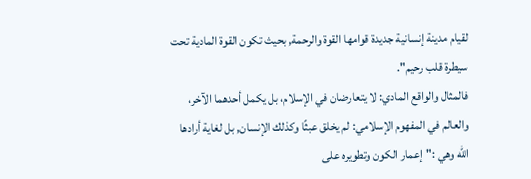لقيام مدينة إنسانية جديدة قوامها القوة والرحمة, بحيث تكون القوة المادية تحت سيطرة قلب رحيم".
فالمثال والواقع المادي: لا يتعارضان في الإسلام، بل يكمل أحدهما الآخر، والعالم في المفهوم الإسلامي: لم يخلق عبثًا وكذلك الإنسان, بل لغاية أرادها الله وهي :"إعمار الكون وتطويره على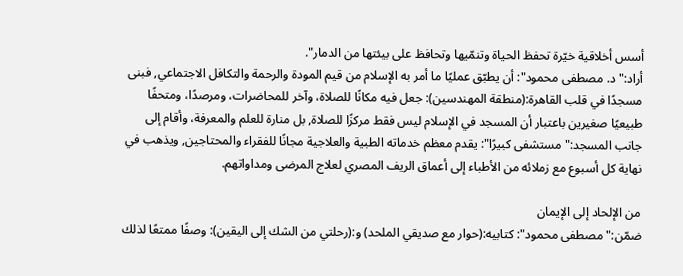أسس أخلاقية خيّرة تحفظ الحياة وتنمّيها وتحافظ على بيئتها من الدمار".
أراد:" د. مصطفى محمود": أن يطبّق عمليًا ما أمر به الإسلام من قيم المودة والرحمة والتكافل الاجتماعي, فبنى مسجدًا في قلب القاهرة:(منطقة المهندسين): جعل فيه مكانًا للصلاة، وآخر للمحاضرات، ومرصدًا، ومتحفًا طبيعيًا صغيرين باعتبار أن المسجد في الإسلام ليس فقط مركزًا للصلاة, بل منارة للعلم والمعرفة، وأقام إلى جانب المسجد:" مستشفى كبيرًا": يقدم معظم خدماته الطبية والعلاجية مجانًا للفقراء والمحتاجين, ويذهب في نهاية كل أسبوع مع زملائه من الأطباء إلى أعماق الريف المصري لعلاج المرضى ومداواتهم.

من الإلحاد إلى الإيمان
ضمّن:" مصطفى محمود": كتابيه:(حوار مع صديقي الملحد) و:(رحلتي من الشك إلى اليقين): وصفًا ممتعًا لذلك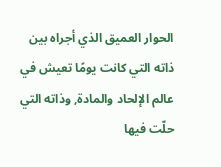الحوار العميق الذي أجراه بين ذاته التي كانت يومًا تعيش في عالم الإلحاد والمادة, وذاته التي حلّت فيها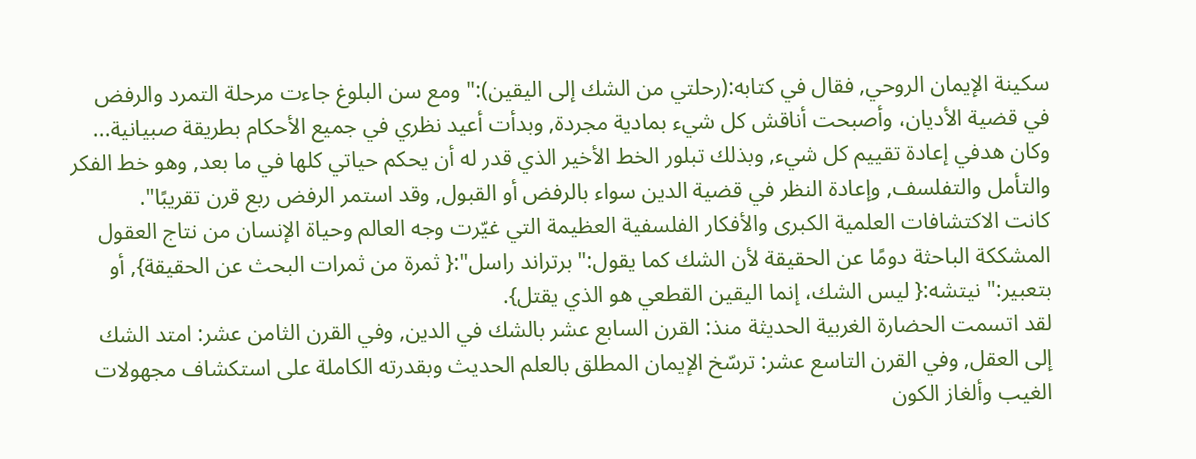سكينة الإيمان الروحي, فقال في كتابه:(رحلتي من الشك إلى اليقين):" ومع سن البلوغ جاءت مرحلة التمرد والرفض في قضية الأديان، وأصبحت أناقش كل شيء بمادية مجردة, وبدأت أعيد نظري في جميع الأحكام بطريقة صبيانية... وكان هدفي إعادة تقييم كل شيء, وبذلك تبلور الخط الأخير الذي قدر له أن يحكم حياتي كلها في ما بعد, وهو خط الفكر والتأمل والتفلسف, وإعادة النظر في قضية الدين سواء بالرفض أو القبول, وقد استمر الرفض ربع قرن تقريبًا".
كانت الاكتشافات العلمية الكبرى والأفكار الفلسفية العظيمة التي غيّرت وجه العالم وحياة الإنسان من نتاج العقول المشككة الباحثة دومًا عن الحقيقة لأن الشك كما يقول:" برتراند راسل":{ ثمرة من ثمرات البحث عن الحقيقة}, أو بتعبير:" نيتشه:{ ليس الشك، إنما اليقين القطعي هو الذي يقتل}.
لقد اتسمت الحضارة الغربية الحديثة منذ: القرن السابع عشر بالشك في الدين, وفي القرن الثامن عشر: امتد الشك إلى العقل, وفي القرن التاسع عشر: ترسّخ الإيمان المطلق بالعلم الحديث وبقدرته الكاملة على استكشاف مجهولات الغيب وألغاز الكون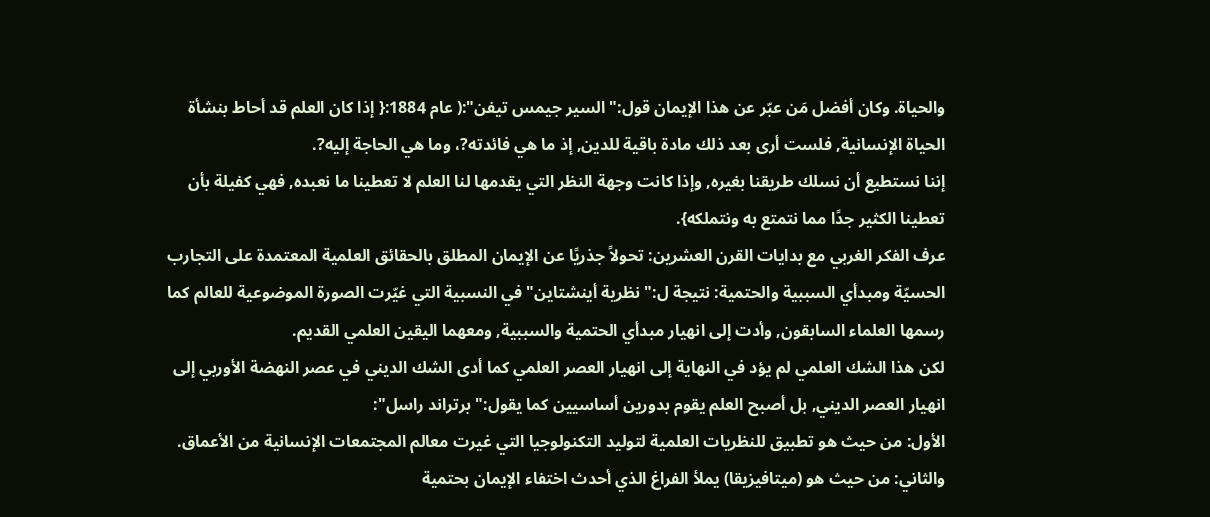والحياة. وكان أفضل مَن عبّر عن هذا الإيمان قول:" السير جيمس تيفن":( عام 1884:{ إذا كان العلم قد أحاط بنشأة الحياة الإنسانية, فلست أرى بعد ذلك مادة باقية للدين, إذ ما هي فائدته?، وما هي الحاجة إليه?.
إننا نستطيع أن نسلك طريقنا بغيره, وإذا كانت وجهة النظر التي يقدمها لنا العلم لا تعطينا ما نعبده, فهي كفيلة بأن تعطينا الكثير جدًا مما نتمتع به ونتملكه}.
عرف الفكر الغربي مع بدايات القرن العشرين: تحولاً جذريًا عن الإيمان المطلق بالحقائق العلمية المعتمدة على التجارب الحسيّة ومبدأي السببية والحتمية: نتيجة ل:" نظرية أينشتاين" في النسبية التي غيّرت الصورة الموضوعية للعالم كما رسمها العلماء السابقون, وأدت إلى انهيار مبدأي الحتمية والسببية, ومعهما اليقين العلمي القديم.
لكن هذا الشك العلمي لم يؤد في النهاية إلى انهيار العصر العلمي كما أدى الشك الديني في عصر النهضة الأوربي إلى انهيار العصر الديني, بل أصبح العلم يقوم بدورين أساسيين كما يقول:" برتراند راسل":
الأول: من حيث هو تطبيق للنظريات العلمية لتوليد التكنولوجيا التي غيرت معالم المجتمعات الإنسانية من الأعماق.
والثاني: من حيث هو (ميتافيزيقا) يملأ الفراغ الذي أحدث اختفاء الإيمان بحتمية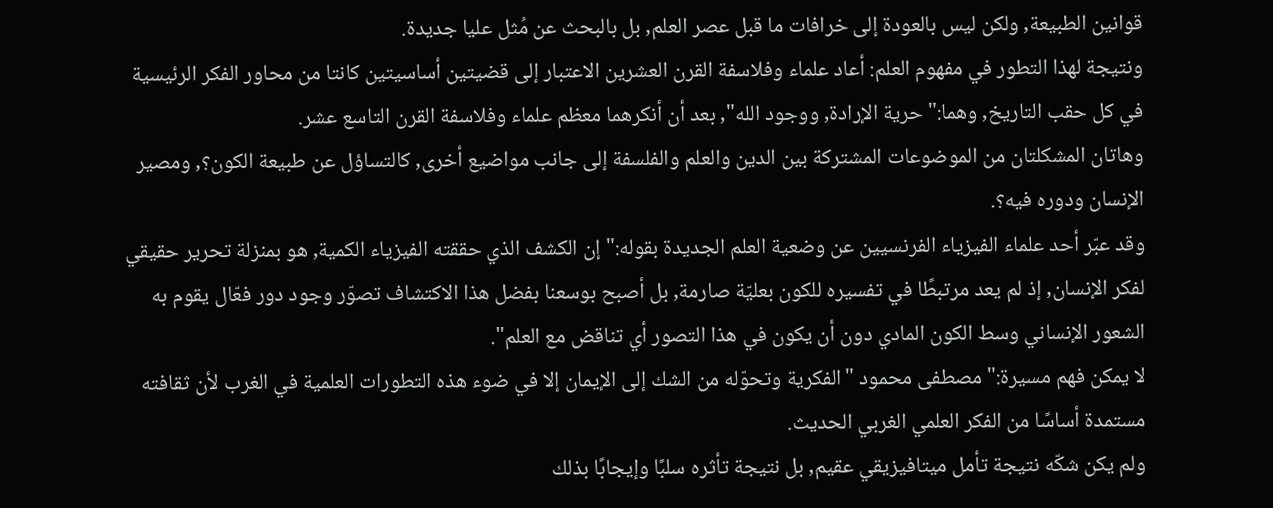قوانين الطبيعة, ولكن ليس بالعودة إلى خرافات ما قبل عصر العلم, بل بالبحث عن مُثل عليا جديدة.
ونتيجة لهذا التطور في مفهوم العلم: أعاد علماء وفلاسفة القرن العشرين الاعتبار إلى قضيتين أساسيتين كانتا من محاور الفكر الرئيسية في كل حقب التاريخ, وهما:" حرية الإرادة, ووجود الله", بعد أن أنكرهما معظم علماء وفلاسفة القرن التاسع عشر.
وهاتان المشكلتان من الموضوعات المشتركة بين الدين والعلم والفلسفة إلى جانب مواضيع أخرى, كالتساؤل عن طبيعة الكون؟, ومصير الإنسان ودوره فيه؟.
وقد عبّر أحد علماء الفيزياء الفرنسيين عن وضعية العلم الجديدة بقوله:" إن الكشف الذي حققته الفيزياء الكمية, هو بمنزلة تحرير حقيقي لفكر الإنسان, إذ لم يعد مرتبطًا في تفسيره للكون بعليّة صارمة, بل أصبح بوسعنا بفضل هذا الاكتشاف تصوّر وجود دور فعّال يقوم به الشعور الإنساني وسط الكون المادي دون أن يكون في هذا التصور أي تناقض مع العلم".
لا يمكن فهم مسيرة:" مصطفى محمود "الفكرية وتحوّله من الشك إلى الإيمان إلا في ضوء هذه التطورات العلمية في الغرب لأن ثقافته مستمدة أساسًا من الفكر العلمي الغربي الحديث.
ولم يكن شكّه نتيجة تأمل ميتافيزيقي عقيم, بل نتيجة تأثره سلبًا وإيجابًا بذلك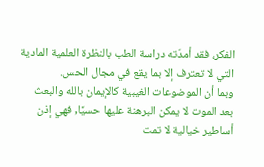الفكر، فقد أمدّته دراسة الطب بالنظرة العلمية المادية التي لا تعترف إلا بما يقع في مجال الحس.
وبما أن الموضوعات الغيبية كالإيمان بالله والبعث بعد الموت لا يمكن البرهنة عليها حسيًا, فهي إذن أساطير خيالية لا تمت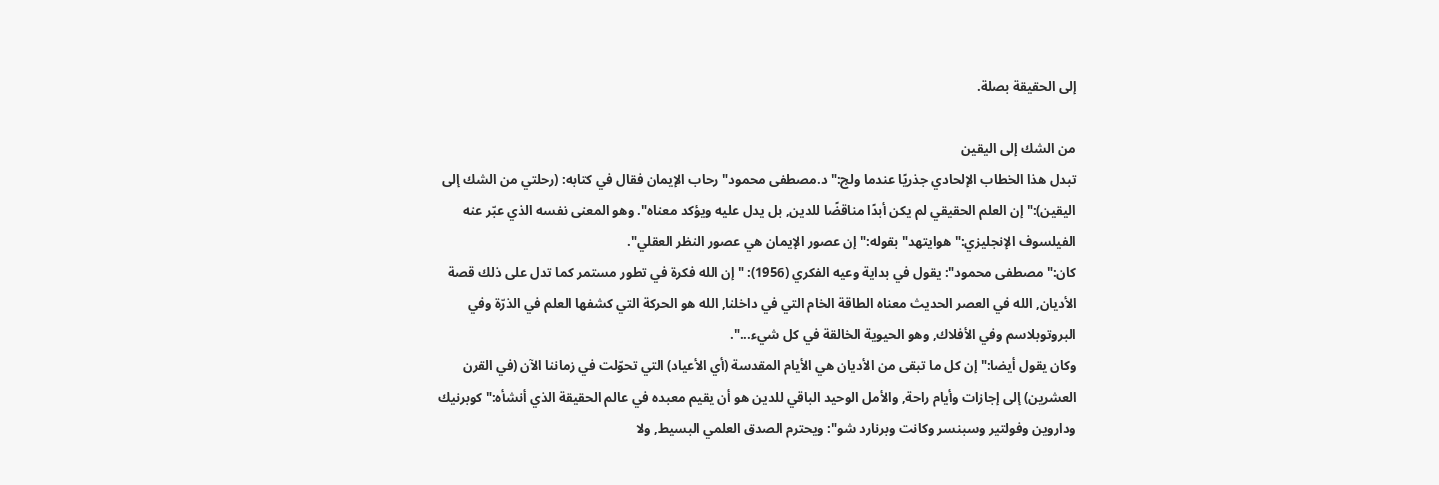إلى الحقيقة بصلة.

من الشك إلى اليقين
تبدل هذا الخطاب الإلحادي جذريًا عندما ولج:" د.مصطفى محمود" رحاب الإيمان فقال في كتابه: (رحلتي من الشك إلى اليقين):" إن العلم الحقيقي لم يكن أبدًا مناقضًا للدين, بل يدل عليه ويؤكد معناه". وهو المعنى نفسه الذي عبّر عنه الفيلسوف الإنجليزي:" هوايتهد" بقوله:" إن عصور الإيمان هي عصور النظر العقلي".
كان:" مصطفى محمود": يقول في بداية وعيه الفكري (1956): " إن الله فكرة في تطور مستمر كما تدل على ذلك قصة الأديان, الله في العصر الحديث معناه الطاقة الخام التي في داخلنا, الله هو الحركة التي كشفها العلم في الذرّة وفي البروتوبلاسم وفي الأفلاك, وهو الحيوية الخالقة في كل شيء...".
وكان يقول أيضا:" إن كل ما تبقى من الأديان هي الأيام المقدسة (أي الأعياد) التي تحوّلت في زماننا الآن (في القرن العشرين) إلى إجازات وأيام راحة, والأمل الوحيد الباقي للدين هو أن يقيم معبده في عالم الحقيقة الذي أنشأه:" كوبرنيك وداروين وفولتير وسبنسر وكانت وبرنارد شو": ويحترم الصدق العلمي البسيط, ولا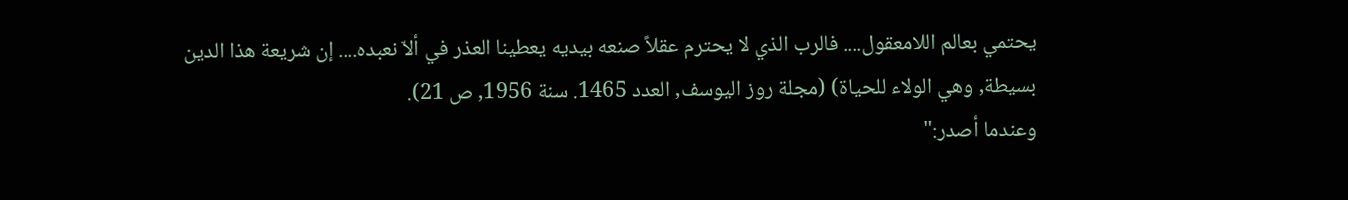يحتمي بعالم اللامعقول.... فالرب الذي لا يحترم عقلاً صنعه بيديه يعطينا العذر في ألاّ نعبده.... إن شريعة هذا الدين بسيطة, وهي الولاء للحياة) (مجلة روز اليوسف, العدد 1465. سنة 1956, ص 21).
وعندما أصدر:"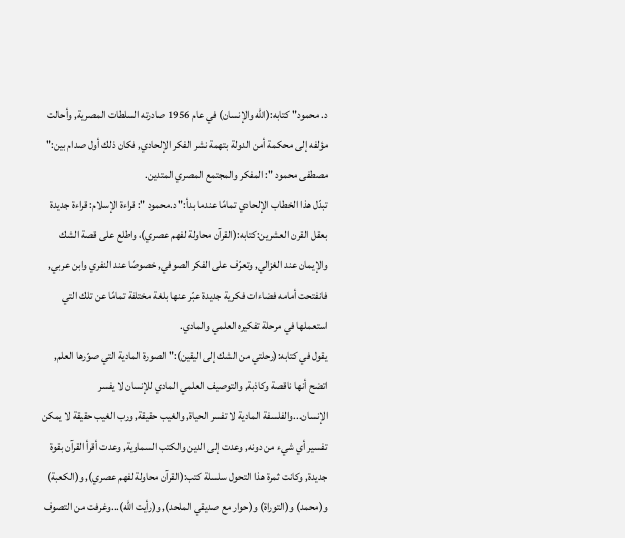د. محمود" كتابه:(الله والإنسان) في عام 1956 صادرته السلطات المصرية, وأحالت مؤلفه إلى محكمة أمن الدولة بتهمة نشر الفكر الإلحادي, فكان ذلك أول صدام بين:" مصطفى محمود ": المفكر والمجتمع المصري المتدين.
تبدّل هذا الخطاب الإلحادي تمامًا عندما بدأ:" د.محمود ": قراءة الإسلام: قراءة جديدة بعقل القرن العشرين:كتابه:(القرآن محاولة لفهم عصري)، واطلع على قصة الشك والإيمان عند الغزالي, وتعرّف على الفكر الصوفي, خصوصًا عند النفري وابن عربي, فانفتحت أمامه فضاءات فكرية جديدة عبّر عنها بلغة مختلفة تمامًا عن تلك التي استعملها في مرحلة تفكيره العلمي والمادي.
يقول في كتابه:(رحلتي من الشك إلى اليقين):" الصورة المادية التي صوّرها العلم, اتضح أنها ناقصة وكاذبة, والتوصيف العلمي المادي للإنسان لا يفسر الإنسان...والفلسفة المادية لا تفسر الحياة, والغيب حقيقة, ورب الغيب حقيقة لا يمكن تفسير أي شيء من دونه, وعدت إلى الدين والكتب السماوية, وعدت أقرأ القرآن بقوة جديدة, وكانت ثمرة هذا التحول سلسلة كتب:(القرآن محاولة لفهم عصري), و(الكعبة) و(محمد) و(التوراة) و(حوار مع صديقي الملحد), و(رأيت الله)...وغرفت من التصوف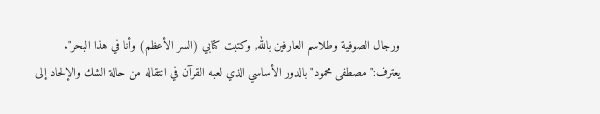ورجال الصوفية وطلاسم العارفين بالله, وكتبت كتابي (السر الأعظم) وأنا في هذا البحر".
يعترف:" مصطفى محمود" بالدور الأساسي الذي لعبه القرآن في انتقاله من حالة الشك والإلحاد إلى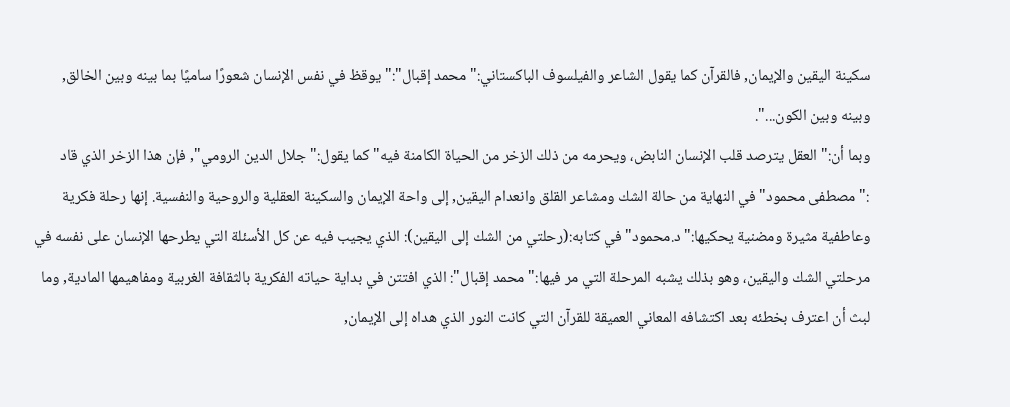سكينة اليقين والإيمان, فالقرآن كما يقول الشاعر والفيلسوف الباكستاني:" محمد إقبال":" يوقظ في نفس الإنسان شعورًا ساميًا بما بينه وبين الخالق, وبينه وبين الكون...".
وبما أن:" العقل يترصد قلب الإنسان النابض، ويحرمه من ذلك الزخر من الحياة الكامنة فيه" كما يقول:" جلال الدين الرومي", فإن هذا الزخر الذي قاد :"مصطفى محمود" في النهاية من حالة الشك ومشاعر القلق وانعدام اليقين, إلى واحة الإيمان والسكينة العقلية والروحية والنفسية. إنها رحلة فكرية وعاطفية مثيرة ومضنية يحكيها:" د.محمود" في كتابه:(رحلتي من الشك إلى اليقين): الذي يجيب فيه عن كل الأسئلة التي يطرحها الإنسان على نفسه في مرحلتي الشك واليقين، وهو بذلك يشبه المرحلة التي مر فيها:" محمد إقبال": الذي افتتن في بداية حياته الفكرية بالثقافة الغربية ومفاهيمها المادية, وما لبث أن اعترف بخطئه بعد اكتشافه المعاني العميقة للقرآن التي كانت النور الذي هداه إلى الإيمان,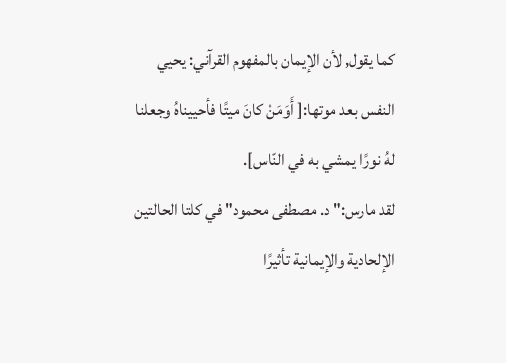كما يقول, لأن الإيمان بالمفهوم القرآني: يحيي النفس بعد موتها:[ أَوَمَنْ كانَ ميتًا فأحييناهُ وجعلنا لهُ نورًا يمشي به في النّاس].
لقد مارس:" د. مصطفى محمود" في كلتا الحالتين الإلحادية والإيمانية تأثيرًا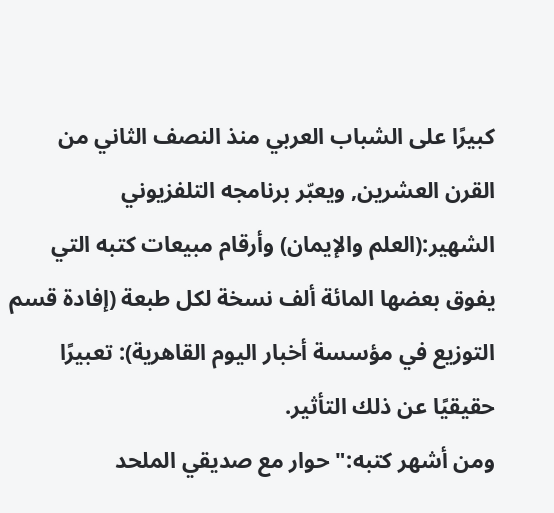كبيرًا على الشباب العربي منذ النصف الثاني من القرن العشرين, ويعبّر برنامجه التلفزيوني الشهير:(العلم والإيمان) وأرقام مبيعات كتبه التي يفوق بعضها المائة ألف نسخة لكل طبعة (إفادة قسم التوزيع في مؤسسة أخبار اليوم القاهرية): تعبيرًا حقيقيًا عن ذلك التأثير.
ومن أشهر كتبه:" حوار مع صديقي الملحد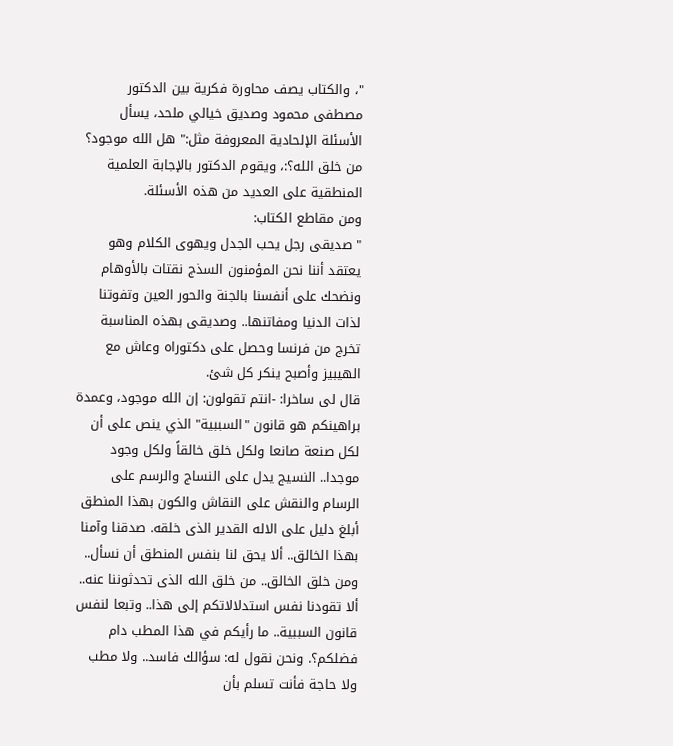"، والكتاب يصف محاورة فكرية بين الدكتور مصطفى محمود وصديق خيالي ملحد، يسأل الأسئلة الإلحادية المعروفة مثل:" هل الله موجود؟ من خلق الله؟:، ويقوم الدكتور بالإجابة العلمية المنطقية على العديد من هذه الأسئلة.
ومن مقاطع الكتاب:
" صديقى رجل يحب الجدل ويهوى الكلام وهو يعتقد أننا نحن المؤمنون السذج نقتات بالأوهام ونضحك على أنفسنا بالجنة والحور العين وتفوتنا لذات الدنيا ومفاتنها.. وصديقى بهذه المناسبة تخرج من فرنسا وحصل على دكتوراه وعاش مع الهيبيز وأصبح ينكر كل شئ.
قال لى ساخرا: -انتم تقولون: إن الله موجود، وعمدة براهينكم هو قانون "السببية" الذي ينص على أن لكل صنعة صانعا ولكل خلق خالقاً ولكل وجود موجدا.. النسيج يدل على النساج والرسم على الرسام والنقش على النقاش والكون بهذا المنطق أبلغ دليل على الاله القدير الذى خلقه. صدقنا وآمنا بهذا الخالق.. ألا يحق لنا بنفس المنطق أن نسأل.. ومن خلق الخالق.. من خلق الله الذى تحدثوننا عنه.. ألا تقودنا نفس استدلالاتكم إلى هذا.. وتبعا لنفس قانون السببية.. ما رأيكم في هذا المطب دام فضلكم؟. ونحن نقول له: سؤالك فاسد.. ولا مطب ولا حاجة فأنت تسلم بأن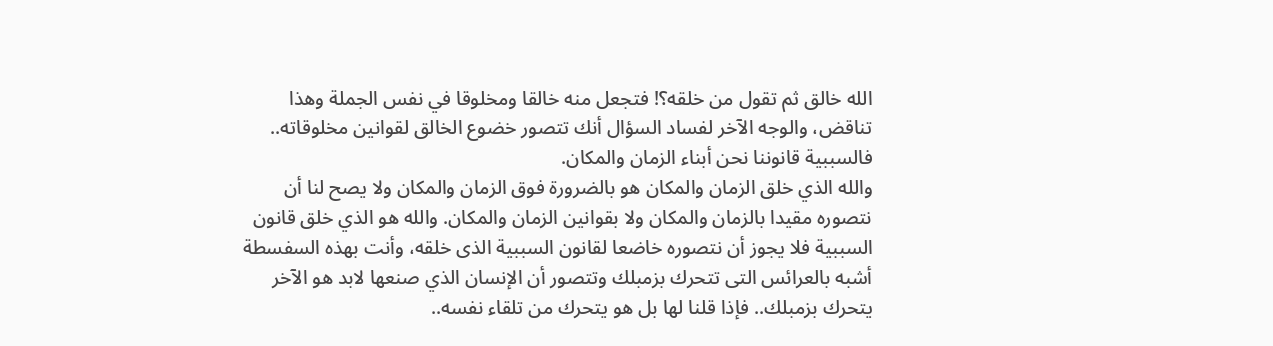الله خالق ثم تقول من خلقه؟! فتجعل منه خالقا ومخلوقا في نفس الجملة وهذا تناقض، والوجه الآخر لفساد السؤال أنك تتصور خضوع الخالق لقوانين مخلوقاته.. فالسببية قانوننا نحن أبناء الزمان والمكان.
والله الذي خلق الزمان والمكان هو بالضرورة فوق الزمان والمكان ولا يصح لنا أن نتصوره مقيدا بالزمان والمكان ولا بقوانين الزمان والمكان. والله هو الذي خلق قانون السببية فلا يجوز أن نتصوره خاضعا لقانون السببية الذى خلقه، وأنت بهذه السفسطة أشبه بالعرائس التى تتحرك بزمبلك وتتصور أن الإنسان الذي صنعها لابد هو الآخر يتحرك بزمبلك.. فإذا قلنا لها بل هو يتحرك من تلقاء نفسه..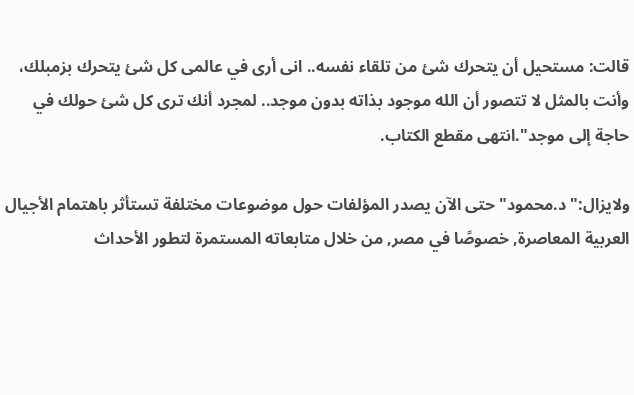قالت: مستحيل أن يتحرك شئ من تلقاء نفسه.. انى أرى في عالمى كل شئ يتحرك بزمبلك، وأنت بالمثل لا تتصور أن الله موجود بذاته بدون موجد.. لمجرد أنك ترى كل شئ حولك في حاجة إلى موجد".انتهى مقطع الكتاب.

ولايزال:" د.محمود" حتى الآن يصدر المؤلفات حول موضوعات مختلفة تستأثر باهتمام الأجيال العربية المعاصرة, خصوصًا في مصر, من خلال متابعاته المستمرة لتطور الأحداث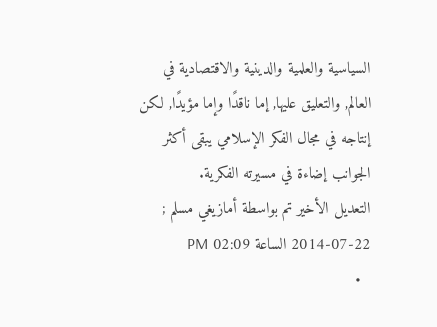السياسية والعلمية والدينية والاقتصادية في العالم, والتعليق عليها, إما ناقدًا وإما مؤيدًا, لكن إنتاجه في مجال الفكر الإسلامي يبقى أكثر الجوانب إضاءة في مسيرته الفكرية.
التعديل الأخير تم بواسطة أمازيغي مسلم ; 22-07-2014 الساعة 02:09 PM
  •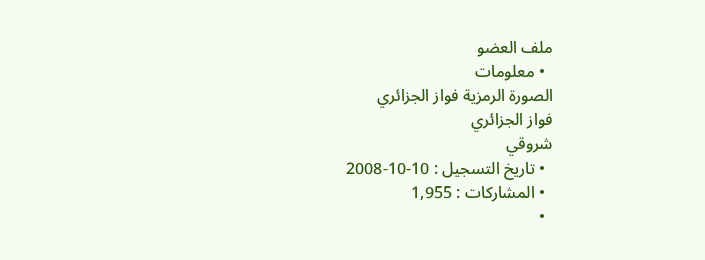ملف العضو
  • معلومات
الصورة الرمزية فواز الجزائري
فواز الجزائري
شروقي
  • تاريخ التسجيل : 10-10-2008
  • المشاركات : 1,955
  •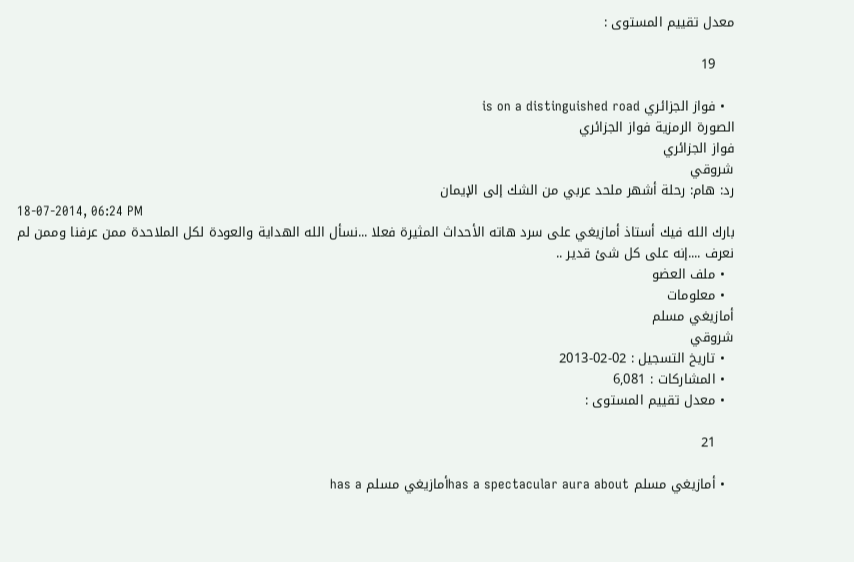معدل تقييم المستوى :

    19

  • فواز الجزائري is on a distinguished road
الصورة الرمزية فواز الجزائري
فواز الجزائري
شروقي
رد: هام: رحلة أشهر ملحد عربي من الشك إلى الإيمان
18-07-2014, 06:24 PM
بارك الله فيك أستاذ أمازيغي على سرد هاته الأحداث المثيرة فعلا ...نسأل الله الهداية والعودة لكل الملاحدة ممن عرفنا وممن لم نعرف ....إنه على كل شئ قدير ..
  • ملف العضو
  • معلومات
أمازيغي مسلم
شروقي
  • تاريخ التسجيل : 02-02-2013
  • المشاركات : 6,081
  • معدل تقييم المستوى :

    21

  • أمازيغي مسلم has a spectacular aura aboutأمازيغي مسلم has a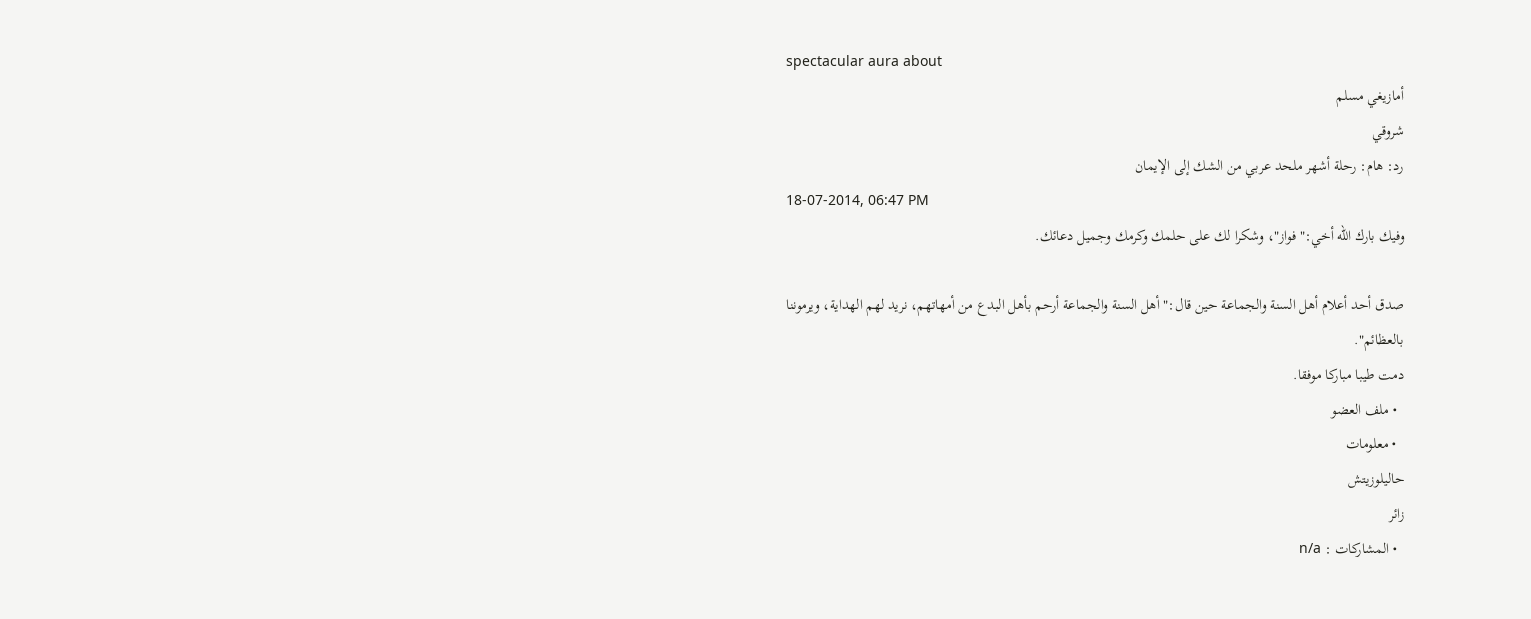spectacular aura about
أمازيغي مسلم
شروقي
رد: هام: رحلة أشهر ملحد عربي من الشك إلى الإيمان
18-07-2014, 06:47 PM
وفيك بارك الله أخي:" فواز"، وشكرا لك على حلمك وكرمك وجميل دعائك.

صدق أحد أعلام أهل السنة والجماعة حين قال:" أهل السنة والجماعة أرحم بأهل البدع من أمهاتهم، نريد لهم الهداية، ويرموننا بالعظائم".
دمت طيبا مباركا موفقا.
  • ملف العضو
  • معلومات
حاليلوزيتش
زائر
  • المشاركات : n/a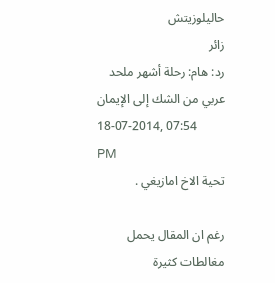حاليلوزيتش
زائر
رد: هام: رحلة أشهر ملحد عربي من الشك إلى الإيمان
18-07-2014, 07:54 PM
تحية الاخ امازيغي .

رغم ان المقال يحمل مغالطات كثيرة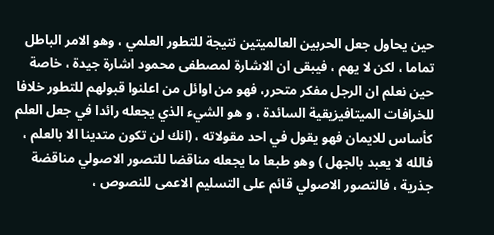حين يحاول جعل الحربين العالميتين نتيجة للتطور العلمي ، وهو الامر الباطل تماما ، لكن لا يهم ، فيبقى ان الاشارة لمصطفى محمود اشارة جيدة ، خاصة حين نعلم ان الرجل مفكر متحرر، فهو من اوائل من اعلنوا قبولهم للتطور خلافا للخرافات الميتافيزيقية السائدة ، و هو الشيء الذي يجعله رائدا في جعل العلم كأساس للايمان فهو يقول في احد مقولاته ، (انك لن تكون متدينا الا بالعلم ، فالله لا يعبد بالجهل ) وهو طبعا ما يجعله مناقضا للتصور الاصولي مناقضة جذرية ، فالتصور الاصولي قائم على التسليم الاعمى للنصوص ،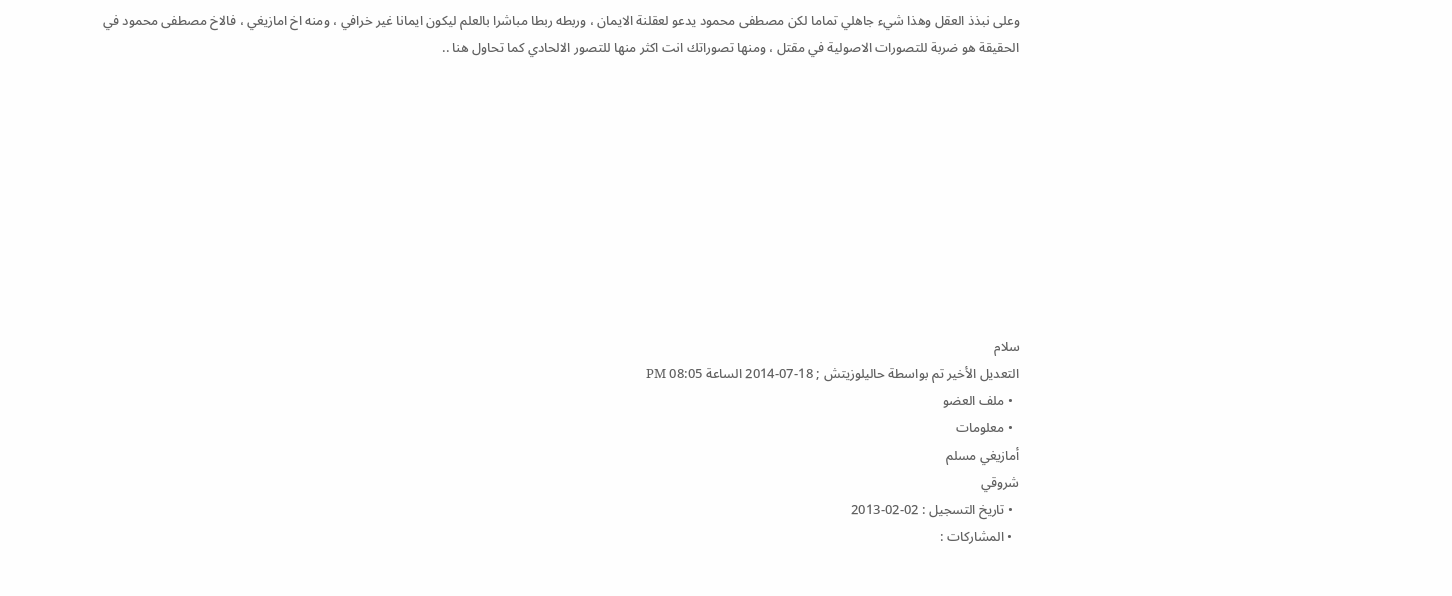وعلى نبذذ العقل وهذا شيء جاهلي تماما لكن مصطفى محمود يدعو لعقلنة الايمان ، وربطه ربطا مباشرا بالعلم ليكون ايمانا غير خرافي ، ومنه اخ امازيغي ، فالاخ مصطفى محمود في الحقيقة هو ضربة للتصورات الاصولية في مقتل ، ومنها تصوراتك انت اكثر منها للتصور الالحادي كما تحاول هنا ..










سلام
التعديل الأخير تم بواسطة حاليلوزيتش ; 18-07-2014 الساعة 08:05 PM
  • ملف العضو
  • معلومات
أمازيغي مسلم
شروقي
  • تاريخ التسجيل : 02-02-2013
  • المشاركات :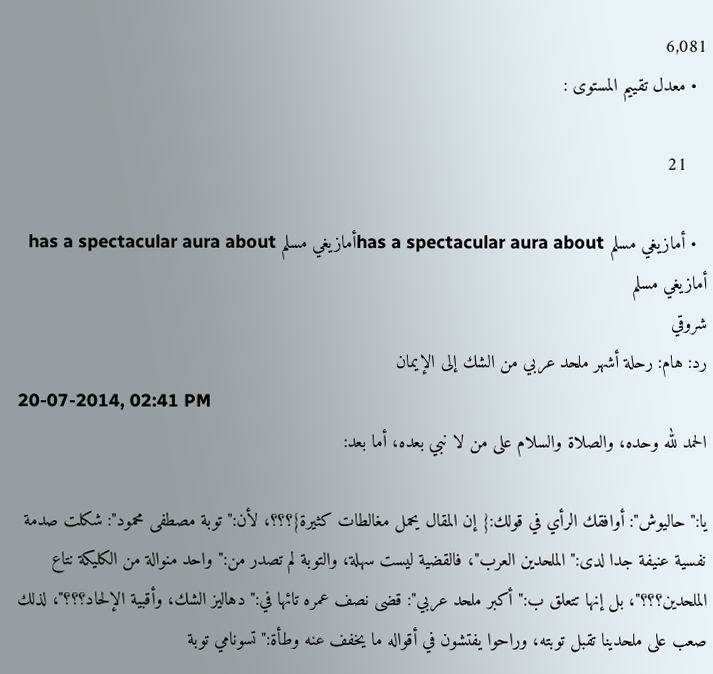6,081
  • معدل تقييم المستوى :

    21

  • أمازيغي مسلم has a spectacular aura aboutأمازيغي مسلم has a spectacular aura about
أمازيغي مسلم
شروقي
رد: هام: رحلة أشهر ملحد عربي من الشك إلى الإيمان
20-07-2014, 02:41 PM
الحمد لله وحده، والصلاة والسلام على من لا نبي بعده، أما بعد:

يا:" حاليوش": أوافقك الرأي في قولك:{ إن المقال يحمل مغالطات كثيرة}؟؟؟، لأن:" توبة مصطفى محمود": شكلت صدمة نفسية عنيفة جدا لدى:" الملحدين العرب"، فالقضية ليست سهلة، والتوبة لم تصدر من:" واحد منوالة من الكليكة نتاع الملحدين؟؟؟"، بل إنها تتعلق ب:" أكبر ملحد عربي": قضى نصف عمره تائها في:" دهاليز الشك، وأقبية الإلحاد؟؟؟"، لذلك صعب على ملحدينا تقبل توبته، وراحوا يفتشون في أقواله ما يخفف عنه وطأة:" تسونامي توبة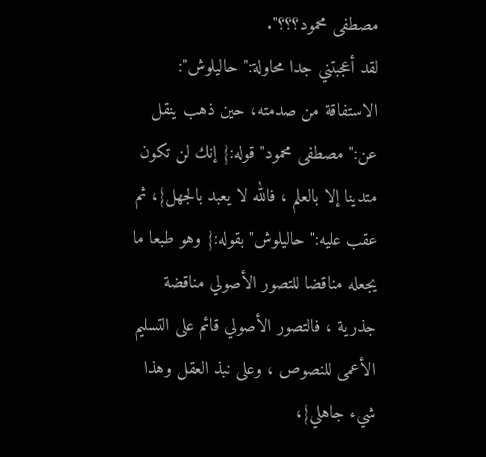مصطفى محمود؟؟؟".
لقد أعجبتني جدا محاولة:" حاليلوش": الاستفاقة من صدمته، حين ذهب ينقل عن:" مصطفى محمود" قوله:{ إنك لن تكون متدينا إلا بالعلم ، فالله لا يعبد بالجهل}، ثم عقب عليه:" حاليلوش" بقوله:{ وهو طبعا ما يجعله مناقضا للتصور الأصولي مناقضة جذرية ، فالتصور الأصولي قائم على التسليم الأعمى للنصوص ، وعلى نبذ العقل وهذا شيء جاهلي}،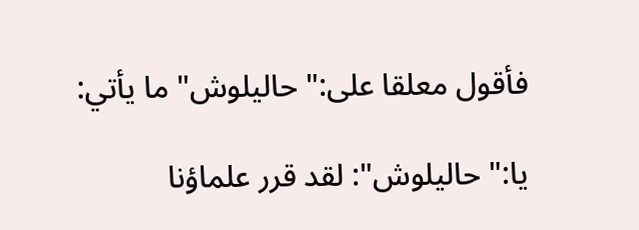فأقول معلقا على:" حاليلوش" ما يأتي:

يا:" حاليلوش": لقد قرر علماؤنا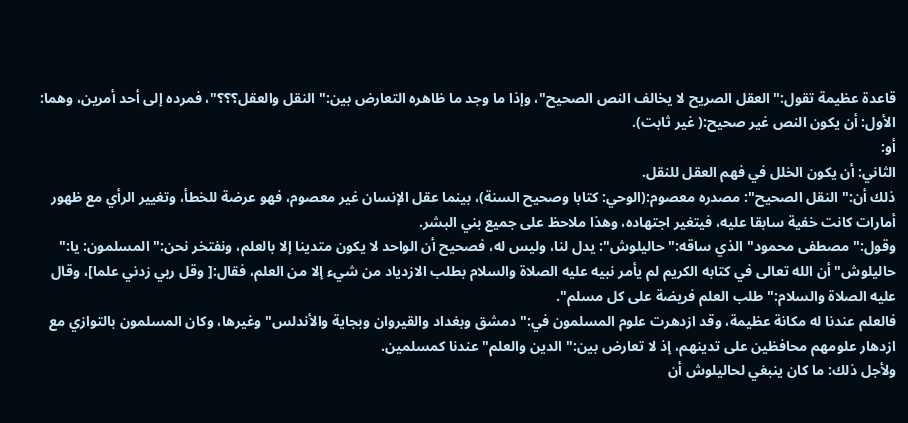قاعدة عظيمة تقول:" العقل الصريح لا يخالف النص الصحيح"، وإذا ما وجد ما ظاهره التعارض بين:" النقل والعقل؟؟؟"، فمرده إلى أحد أمرين، وهما:
الأول: أن يكون النص غير صحيح:( غير ثابت).
أو:
الثاني: أن يكون الخلل في فهم العقل للنقل.
ذلك أن:" النقل الصحيح": مصدره معصوم:(الوحي: كتابا وصحيح السنة)، بينما عقل الإنسان غير معصوم، فهو عرضة للخطأ، وتغيير الرأي مع ظهور أمارات كانت خفية سابقا عليه، فيتغير اجتهاده، وهذا ملاحظ على جميع بني البشر.
وقول:" مصطفى محمود" الذي ساقه:" حاليلوش": يدل لنا، وليس له، فصحيح أن الواحد لا يكون متدينا إلا بالعلم، ونفتخر نحن:" المسلمون: يا:" حاليلوش" أن الله تعالى في كتابه الكريم لم يأمر نبيه عليه الصلاة والسلام بطلب الازدياد من شيء إلا من العلم، فقال:[ وقل ربي زدني علما]، وقال عليه الصلاة والسلام:" طلب العلم فريضة على كل مسلم".
فالعلم عندنا له مكانة عظيمة، وقد ازدهرت علوم المسلمون في:" دمشق وبغداد والقيروان وبجاية والأندلس" وغيرها، وكان المسلمون بالتوازي مع ازدهار علومهم محافظين على تدينهم، إذ لا تعارض بين:" الدين والعلم" عندنا كمسلمين.
ولأجل ذلك: ما كان ينبغي لحاليلوش أن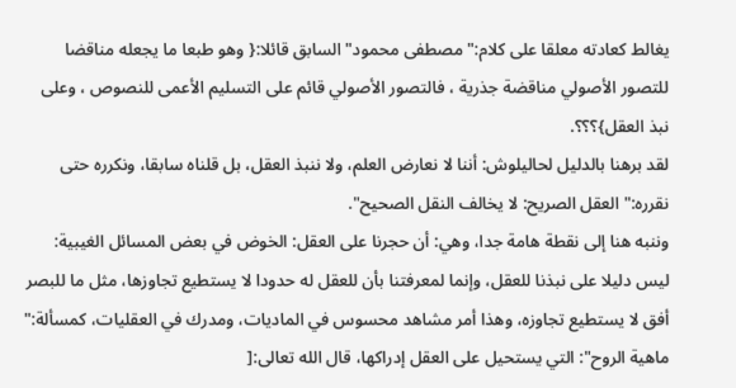يغالط كعادته معلقا على كلام:" مصطفى محمود" السابق قائلا:{ وهو طبعا ما يجعله مناقضا للتصور الأصولي مناقضة جذرية ، فالتصور الأصولي قائم على التسليم الأعمى للنصوص ، وعلى نبذ العقل}؟؟؟.
لقد برهنا بالدليل لحاليلوش: أننا لا نعارض العلم، ولا ننبذ العقل، بل قلناه سابقا، ونكرره حتى نقرره:" العقل الصريح: لا يخالف النقل الصحيح".
وننبه هنا إلى نقطة هامة جدا، وهي: أن حجرنا على العقل: الخوض في بعض المسائل الغيبية: ليس دليلا على نبذنا للعقل، وإنما لمعرفتنا بأن للعقل له حدودا لا يستطيع تجاوزها، مثل ما للبصر أفق لا يستطيع تجاوزه، وهذا أمر مشاهد محسوس في الماديات، ومدرك في العقليات، كمسألة:" ماهية الروح": التي يستحيل على العقل إدراكها، قال الله تعالى:[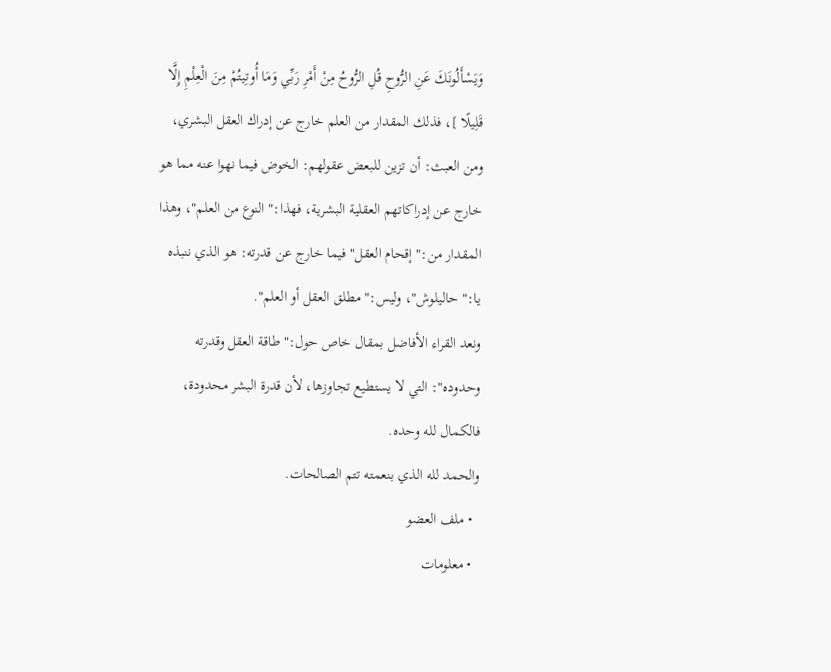وَيَسْأَلُونَكَ عَنِ الرُّوحِ قُلِ الرُّوحُ مِنْ أَمْرِ رَبِّي وَمَا أُوتِيتُمْ مِنَ الْعِلْمِ إِلَّا قَلِيلًا ]، فذلك المقدار من العلم خارج عن إدراك العقل البشري، ومن العبث: أن تزين للبعض عقولهم: الخوض فيما نهوا عنه مما هو خارج عن إدراكاتهم العقلية البشرية، فهذا:" النوع من العلم"، وهذا المقدار من:" إقحام العقل" فيما خارج عن قدرته: هو الذي ننبذه يا:" حاليلوش"، وليس:" مطلق العقل أو العلم".
ونعد القراء الأفاضل بمقال خاص حول:" طاقة العقل وقدرته وحدوده": التي لا يستطيع تجاوزها، لأن قدرة البشر محدودة، فالكمال لله وحده.
والحمد لله الذي بنعمته تتم الصالحات.
  • ملف العضو
  • معلومات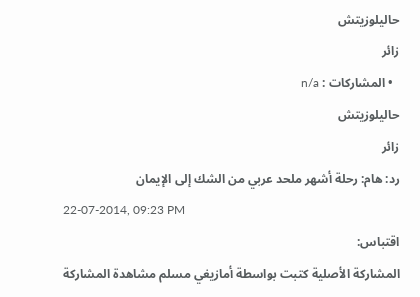حاليلوزيتش
زائر
  • المشاركات : n/a
حاليلوزيتش
زائر
رد: هام: رحلة أشهر ملحد عربي من الشك إلى الإيمان
22-07-2014, 09:23 PM
اقتباس:
المشاركة الأصلية كتبت بواسطة أمازيغي مسلم مشاهدة المشاركة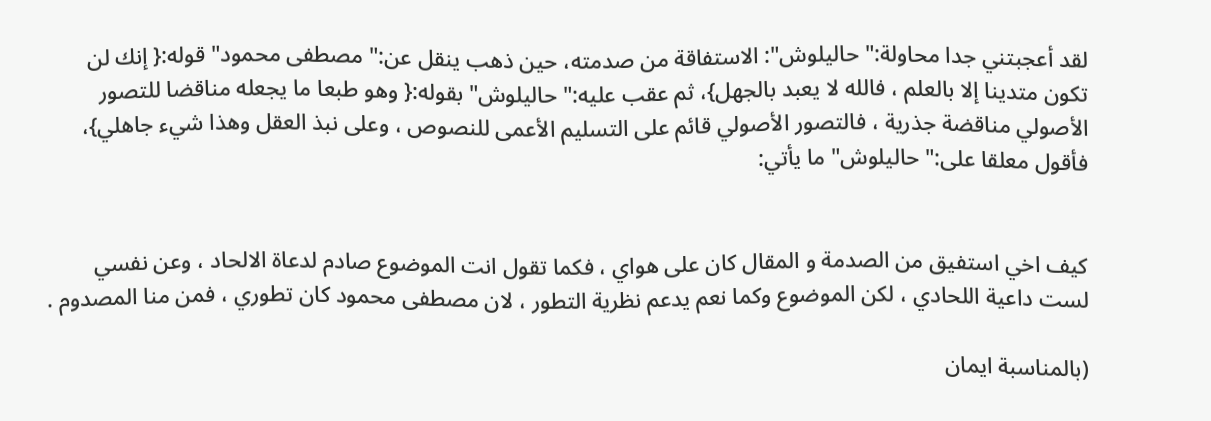لقد أعجبتني جدا محاولة:" حاليلوش": الاستفاقة من صدمته، حين ذهب ينقل عن:" مصطفى محمود" قوله:{ إنك لن تكون متدينا إلا بالعلم ، فالله لا يعبد بالجهل}، ثم عقب عليه:" حاليلوش" بقوله:{ وهو طبعا ما يجعله مناقضا للتصور الأصولي مناقضة جذرية ، فالتصور الأصولي قائم على التسليم الأعمى للنصوص ، وعلى نبذ العقل وهذا شيء جاهلي}، فأقول معلقا على:" حاليلوش" ما يأتي:


كيف اخي استفيق من الصدمة و المقال كان على هواي ، فكما تقول انت الموضوع صادم لدعاة الالحاد ، وعن نفسي لست داعية اللحادي ، لكن الموضوع وكما نعم يدعم نظرية التطور ، لان مصطفى محمود كان تطوري ، فمن منا المصدوم .

(بالمناسبة ايمان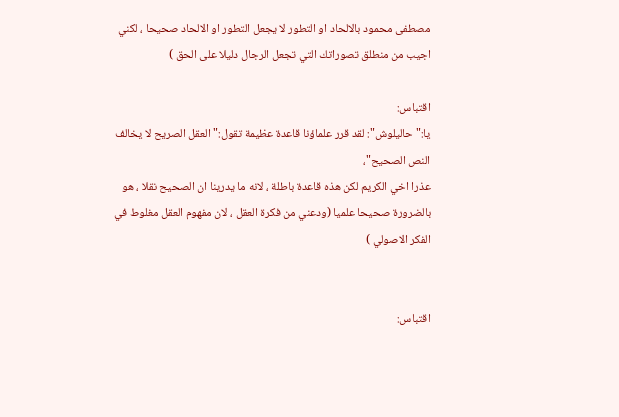مصطفى محمود بالالحاد او التطور لا يجعل التطور او الالحاد صحيحا ، لكني اجيب من منطلق تصوراتك التي تجعل الرجال دليلا على الحق )

اقتباس:
يا:" حاليلوش": لقد قرر علماؤنا قاعدة عظيمة تقول:" العقل الصريح لا يخالف النص الصحيح"،
عذرا اخي الكريم لكن هذه قاعدة باطلة ، لانه ما يدرينا ان الصحيح نقلا ، هو بالضرورة صحيحا علميا (ودعني من فكرة العقل ، لان مفهوم العقل مغلوط في الفكر الاصولي )


اقتباس: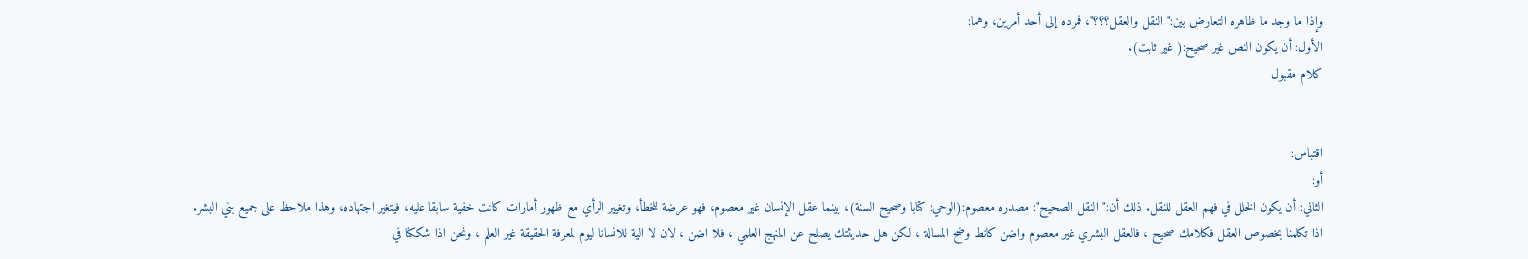وإذا ما وجد ما ظاهره التعارض بين:" النقل والعقل؟؟؟"، فمرده إلى أحد أمرين، وهما:
الأول: أن يكون النص غير صحيح:( غير ثابت).
كلام مقبول


اقتباس:
أو:
الثاني: أن يكون الخلل في فهم العقل للنقل. ذلك أن:" النقل الصحيح": مصدره معصوم:(الوحي: كتابا وصحيح السنة)، بينما عقل الإنسان غير معصوم، فهو عرضة للخطأ، وتغيير الرأي مع ظهور أمارات كانت خفية سابقا عليه، فيتغير اجتهاده، وهذا ملاحظ على جميع بني البشر.
اذا تكلمنا بخصوص العقل فكلامك صحيح ، فالعقل البشري غير معصوم واضن كانط وضح المسالة ، لكن هل حديثتك يصلح عن المنهج العلمي ، فلا اضن ، لان لا الية للانسانا ليوم لمعرفة الحقيقة غير العلم ، ونحن اذا شككنا في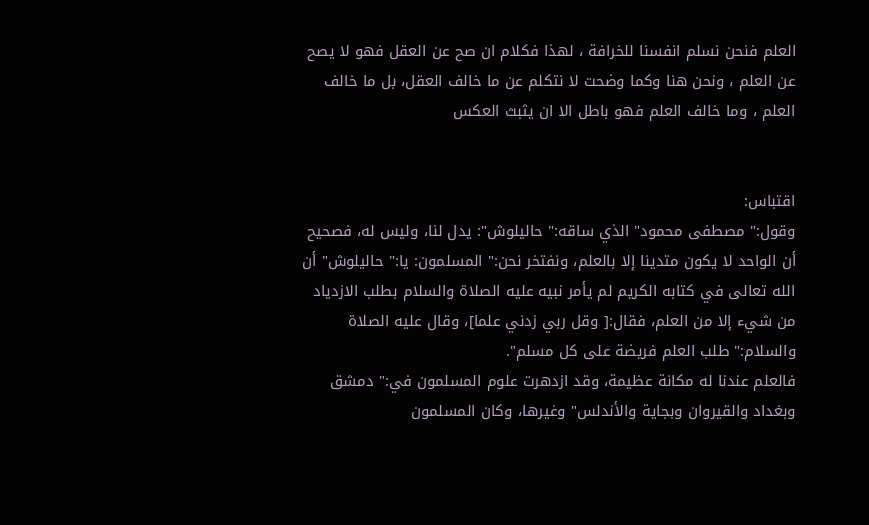العلم فنحن نسلم انفسنا للخرافة ، لهذا فكلام ان صح عن العقل فهو لا يصح عن العلم ، ونحن هنا وكما وضحت لا نتكلم عن ما خالف العقل، بل ما خالف العلم ، وما خالف العلم فهو باطل الا ان يثبث العكس


اقتباس:
وقول:" مصطفى محمود" الذي ساقه:" حاليلوش": يدل لنا، وليس له، فصحيح أن الواحد لا يكون متدينا إلا بالعلم، ونفتخر نحن:" المسلمون: يا:" حاليلوش" أن الله تعالى في كتابه الكريم لم يأمر نبيه عليه الصلاة والسلام بطلب الازدياد من شيء إلا من العلم، فقال:[ وقل ربي زدني علما]، وقال عليه الصلاة والسلام:" طلب العلم فريضة على كل مسلم".
فالعلم عندنا له مكانة عظيمة، وقد ازدهرت علوم المسلمون في:" دمشق وبغداد والقيروان وبجاية والأندلس" وغيرها، وكان المسلمون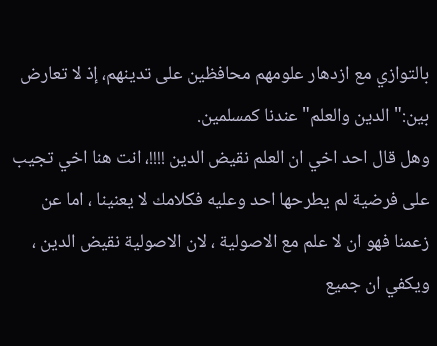بالتوازي مع ازدهار علومهم محافظين على تدينهم، إذ لا تعارض بين:" الدين والعلم" عندنا كمسلمين.
وهل قال احد اخي ان العلم نقيض الدين !!!!، انت هنا اخي تجيب على فرضية لم يطرحها احد وعليه فكلامك لا يعنينا ، اما عن زعمنا فهو ان لا علم مع الاصولية ، لان الاصولية نقيض الدين ، ويكفي ان جميع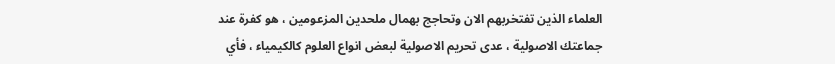العلماء الذين تفتخربهم الان وتحاجج بهمال ملحدين المزعومين ، هو كفرة عند جماعتك الاصولية ، عدى تحريم الاصولية لبعض انواع العلوم كالكيمياء ، فأي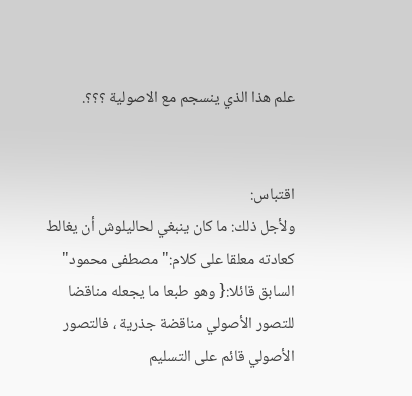علم هذا الذي ينسجم مع الاصولية ؟؟؟.


اقتباس:
ولأجل ذلك: ما كان ينبغي لحاليلوش أن يغالط كعادته معلقا على كلام:" مصطفى محمود" السابق قائلا:{ وهو طبعا ما يجعله مناقضا للتصور الأصولي مناقضة جذرية ، فالتصور الأصولي قائم على التسليم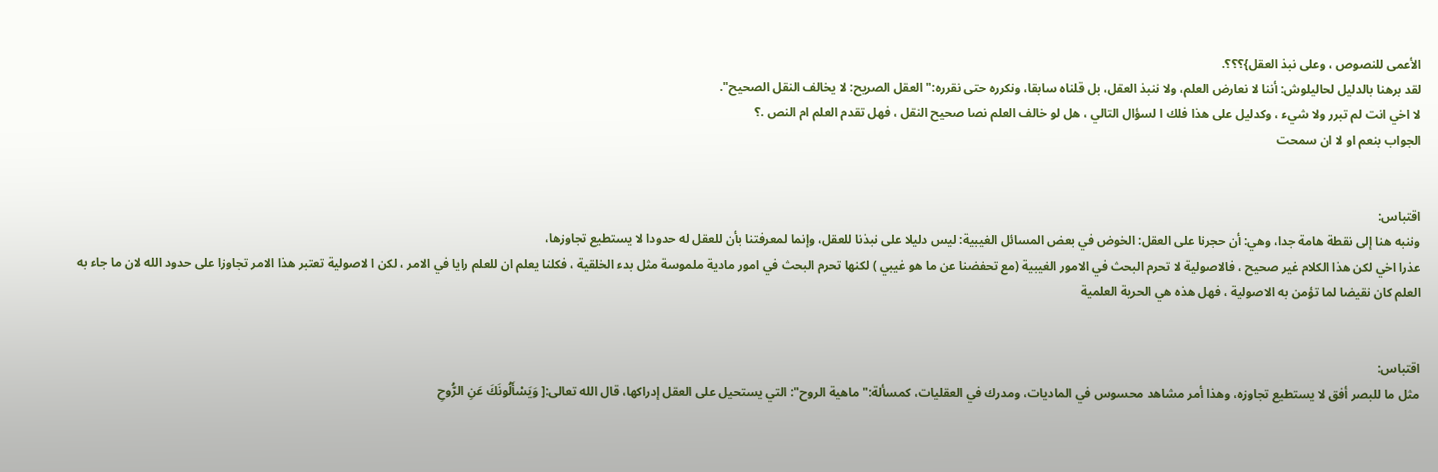الأعمى للنصوص ، وعلى نبذ العقل}؟؟؟.
لقد برهنا بالدليل لحاليلوش: أننا لا نعارض العلم، ولا ننبذ العقل، بل قلناه سابقا، ونكرره حتى نقرره:" العقل الصريح: لا يخالف النقل الصحيح".
لا اخي انت لم تبرر ولا شيء ، وكدليل على هذا فلك ا لسؤال التالي ، هل لو خالف العلم نصا صحيح النقل ، فهل تقدم العلم ام النص .؟
الجواب بنعم او لا ان سمحت


اقتباس:
وننبه هنا إلى نقطة هامة جدا، وهي: أن حجرنا على العقل: الخوض في بعض المسائل الغيبية: ليس دليلا على نبذنا للعقل، وإنما لمعرفتنا بأن للعقل له حدودا لا يستطيع تجاوزها،
عذرا اخي لكن هذا الكلام غير صحيح ، فالاصولية لا تحرم البحث في الامور الغيبية (مع تحفضنا عن ما هو غيبي ) لكنها تحرم البحث في امور مادية ملموسة مثل بدء الخلقية ، فكلنا يعلم ان للعلم رايا في الامر ، لكن ا لاصولية تعتبر هذا الامر تجاوزا على حدود الله لان ما جاء به العلم كان نقيضا لما تؤمن به الاصولية ، فهل هذه هي الحرية العلمية


اقتباس:
مثل ما للبصر أفق لا يستطيع تجاوزه، وهذا أمر مشاهد محسوس في الماديات، ومدرك في العقليات، كمسألة:" ماهية الروح": التي يستحيل على العقل إدراكها، قال الله تعالى:[ وَيَسْأَلُونَكَ عَنِ الرُّوحِ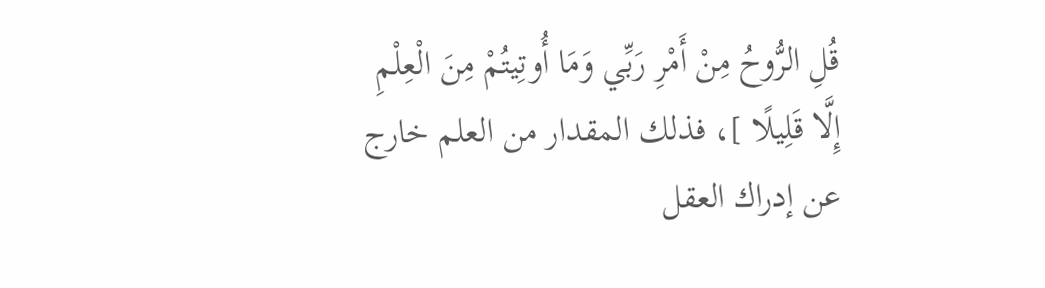قُلِ الرُّوحُ مِنْ أَمْرِ رَبِّي وَمَا أُوتِيتُمْ مِنَ الْعِلْمِ إِلَّا قَلِيلًا ]، فذلك المقدار من العلم خارج عن إدراك العقل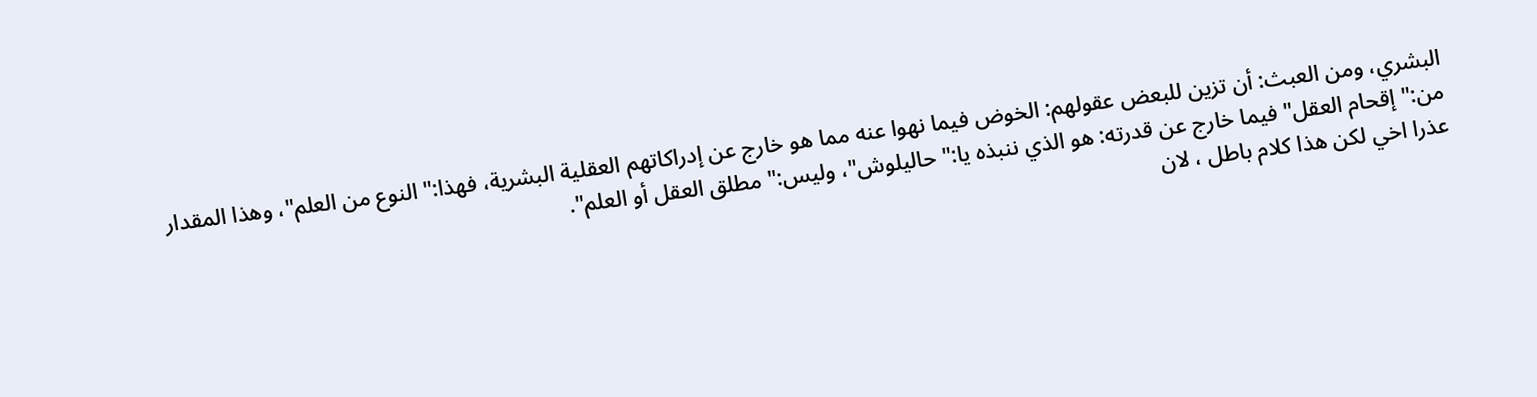البشري، ومن العبث: أن تزين للبعض عقولهم: الخوض فيما نهوا عنه مما هو خارج عن إدراكاتهم العقلية البشرية، فهذا:" النوع من العلم"، وهذا المقدار من:" إقحام العقل" فيما خارج عن قدرته: هو الذي ننبذه يا:" حاليلوش"، وليس:" مطلق العقل أو العلم".
عذرا اخي لكن هذا كلام باطل ، لان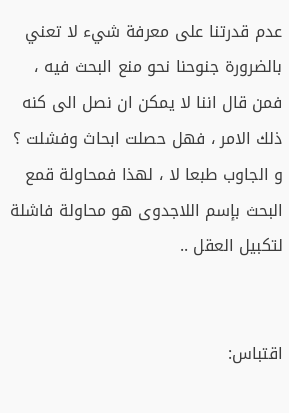عدم قدرتنا على معرفة شيء لا تعني بالضرورة جنوحنا نحو منع البحث فيه ، فمن قال اننا لا يمكن ان نصل الى كنه ذلك الامر ، فهل حصلت ابحاث وفشلت ؟ و الجاوب طبعا لا ، لهذا فمحاولة قمع البحث بإسم اللاجدوى هو محاولة فاشلة لتكبيل العقل ..


اقتباس: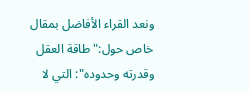ونعد القراء الأفاضل بمقال خاص حول:" طاقة العقل وقدرته وحدوده": التي لا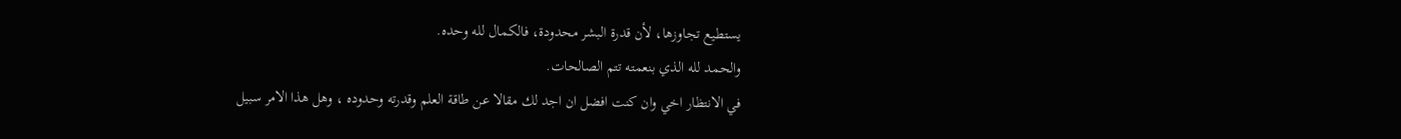يستطيع تجاوزها، لأن قدرة البشر محدودة، فالكمال لله وحده.
والحمد لله الذي بنعمته تتم الصالحات.
في الانتظار اخي وان كنت افضل ان اجد لك مقالا عن طاقة العلم وقدرته وحدوده ، وهل هذا الامر سبيل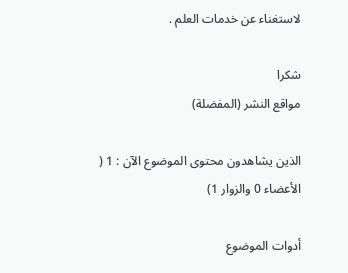لاستغناء عن خدمات العلم .

شكرا
مواقع النشر (المفضلة)

الذين يشاهدون محتوى الموضوع الآن : 1 ( الأعضاء 0 والزوار 1)

أدوات الموضوع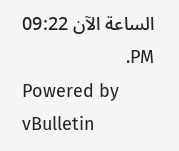الساعة الآن 09:22 PM.
Powered by vBulletin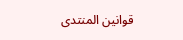قوانين المنتدى